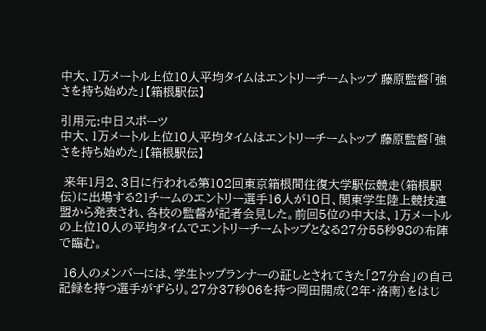中大、1万メートル上位10人平均タイムはエントリーチームトップ 藤原監督「強さを持ち始めた」【箱根駅伝】

引用元:中日スポーツ
中大、1万メートル上位10人平均タイムはエントリーチームトップ 藤原監督「強さを持ち始めた」【箱根駅伝】

 来年1月2、3日に行われる第102回東京箱根間往復大学駅伝競走(箱根駅伝)に出場する21チームのエントリー選手16人が10日、関東学生陸上競技連盟から発表され、各校の監督が記者会見した。前回5位の中大は、1万メートルの上位10人の平均タイムでエントリーチームトップとなる27分55秒98の布陣で臨む。

 16人のメンバーには、学生トップランナーの証しとされてきた「27分台」の自己記録を持つ選手がずらり。27分37秒06を持つ岡田開成(2年・洛南)をはじ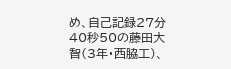め、自己記録27分40秒50の藤田大智(3年・西脇工)、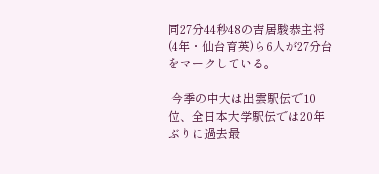同27分44秒48の吉居駿恭主将(4年・仙台育英)ら6人が27分台をマークしている。

 今季の中大は出雲駅伝で10位、全日本大学駅伝では20年ぶりに過去最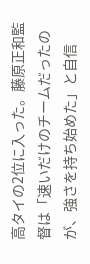高タイの2位に入った。藤原正和監督は「速いだけのチームだったのが、強さを持ち始めた」と自信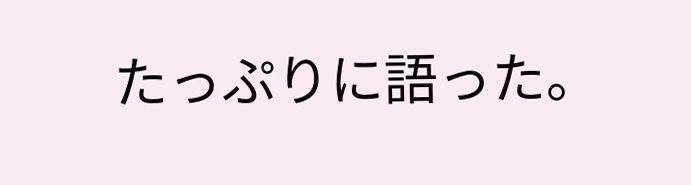たっぷりに語った。